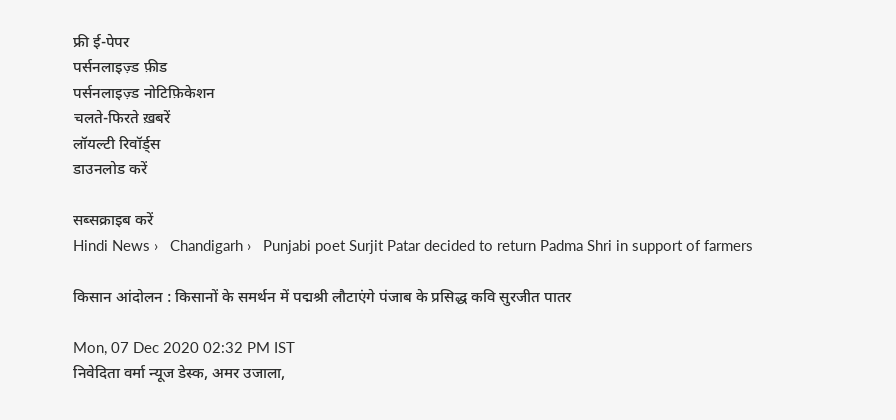फ्री ई-पेपर
पर्सनलाइज़्ड फ़ीड
पर्सनलाइज़्ड नोटिफ़िकेशन
चलते-फिरते ख़बरें
लॉयल्टी रिवॉर्ड्स
डाउनलोड करें

सब्सक्राइब करें
Hindi News ›   Chandigarh ›   Punjabi poet Surjit Patar decided to return Padma Shri in support of farmers

किसान आंदोलन : किसानों के समर्थन में पद्मश्री लौटाएंगे पंजाब के प्रसिद्ध कवि सुरजीत पातर

Mon, 07 Dec 2020 02:32 PM IST
निवेदिता वर्मा न्यूज डेस्क, अमर उजाला,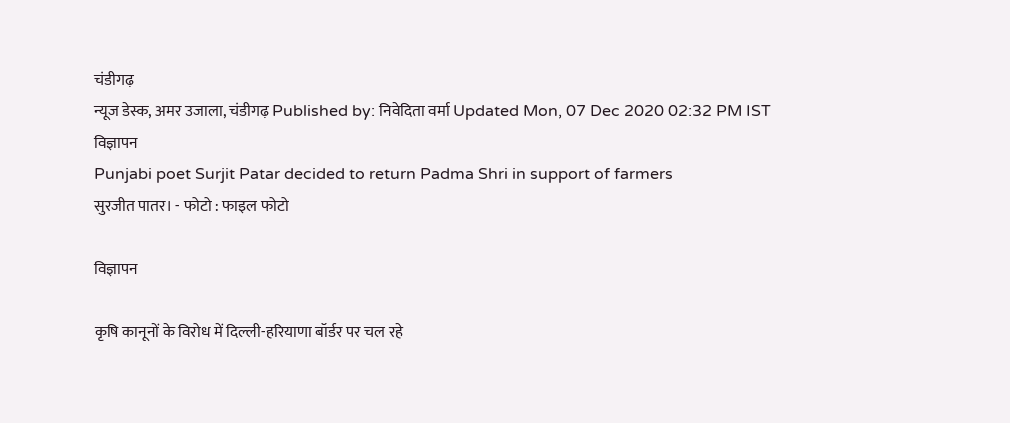चंडीगढ़
न्यूज डेस्क, अमर उजाला, चंडीगढ़ Published by: निवेदिता वर्मा Updated Mon, 07 Dec 2020 02:32 PM IST
विज्ञापन
Punjabi poet Surjit Patar decided to return Padma Shri in support of farmers
सुरजीत पातर। - फोटो : फाइल फोटो

विज्ञापन

कृषि कानूनों के विरोध में दिल्ली-हरियाणा बॉर्डर पर चल रहे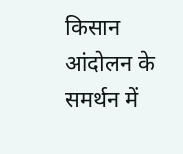किसान आंदोलन के समर्थन में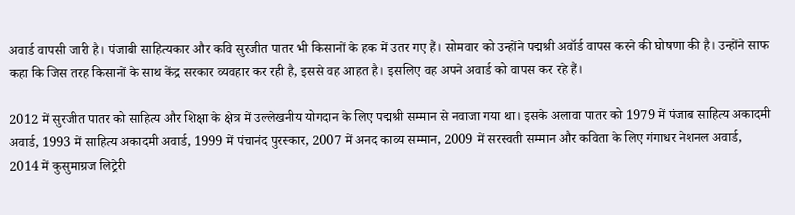अवार्ड वापसी जारी है। पंजाबी साहित्यकार और कवि सुरजीत पातर भी किसानों के हक में उतर गए हैं। सोमवार को उन्होंने पद्मश्री अवॉर्ड वापस करने की घोषणा की है। उन्होंने साफ कहा कि जिस तरह किसानों के साथ केंद्र सरकार व्यवहार कर रही है, इससे वह आहत है। इसलिए वह अपने अवार्ड को वापस कर रहे हैं।

2012 में सुरजीत पातर को साहित्य और शिक्षा के क्षेत्र में उल्लेखनीय योगदान के लिए पद्मश्री सम्मान से नवाजा गया था। इसके अलावा पातर को 1979 में पंजाब साहित्य अकादमी अवार्ड, 1993 में साहित्य अकादमी अवार्ड, 1999 में पंचानंद पुरस्कार, 2007 में अनद काव्य सम्मान, 2009 में सरस्वती सम्मान और कविता के लिए गंगाधर नेशनल अवार्ड, 2014 में कुसुमाग्रज लिट्रेरी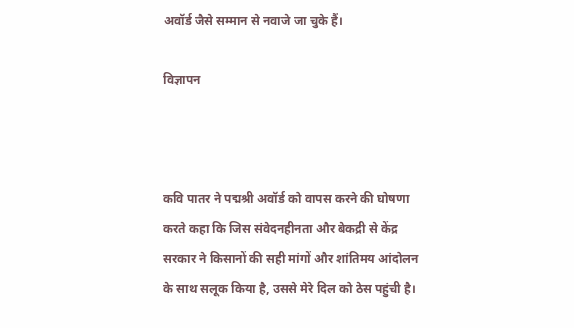अवॉर्ड जैसे सम्मान से नवाजे जा चुके हैं।

विज्ञापन



कवि पातर ने पद्मश्री अवॉर्ड को वापस करने की घोषणा करते कहा कि जिस संवेदनहीनता और बेकद्री से केंद्र सरकार ने किसानों की सही मांगों और शांतिमय आंदोलन के साथ सलूक किया है, उससे मेरे दिल को ठेस पहुंची है।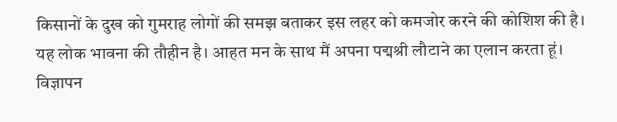किसानों के दुख को गुमराह लोगों की समझ बताकर इस लहर को कमजोर करने की कोशिश की है। यह लोक भावना की तौहीन है। आहत मन के साथ मैं अपना पद्मश्री लौटाने का एलान करता हूं।
विज्ञापन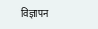विज्ञापन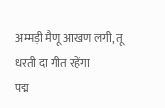अम्मड़ी मैणू आखण लगी, तू धरती दा गीत रहेंगा
पद्म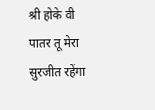श्री होके वी पातर तू मेरा सुरजीत रहेंगा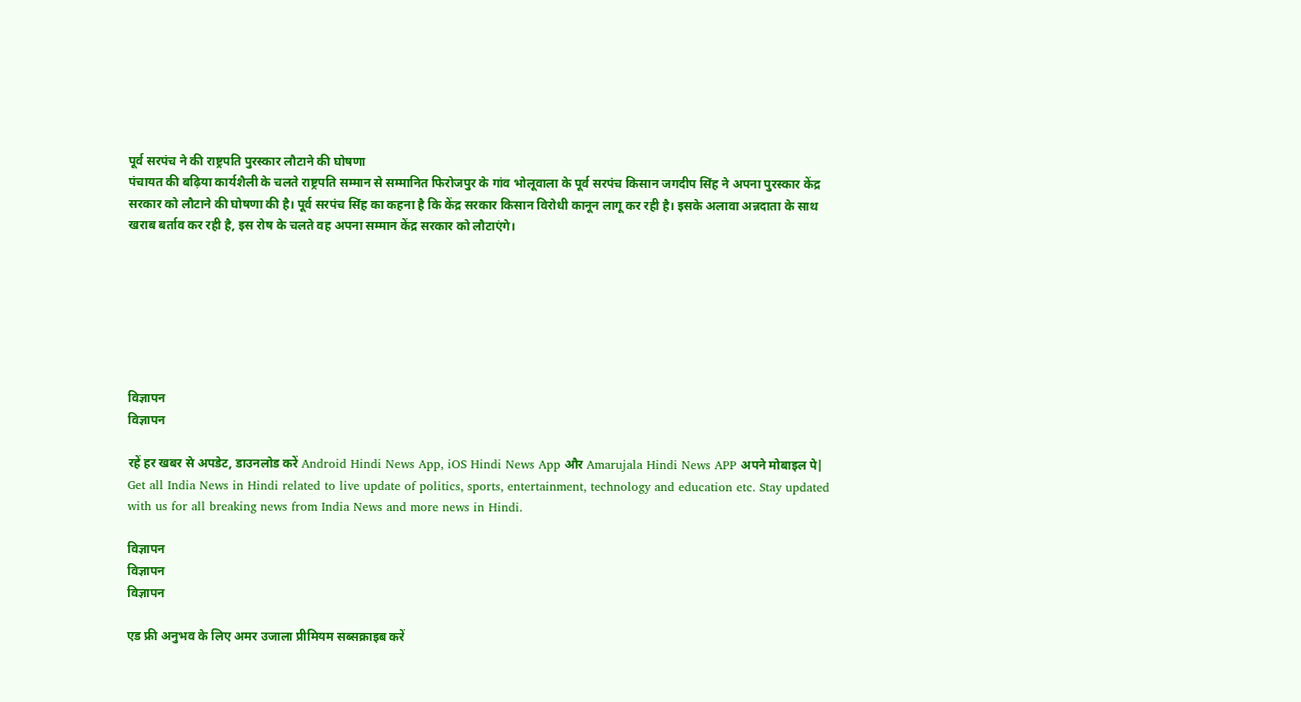पूर्व सरपंच ने की राष्ट्रपति पुरस्कार लौटाने की घोषणा
पंचायत की बढ़िया कार्यशैली के चलते राष्ट्रपति सम्मान से सम्मानित फिरोजपुर के गांव भोलूवाला के पूर्व सरपंच किसान जगदीप सिंह ने अपना पुरस्कार केंद्र सरकार को लौटाने की घोषणा की है। पूर्व सरपंच सिंह का कहना है कि केंद्र सरकार किसान विरोधी कानून लागू कर रही है। इसके अलावा अन्नदाता के साथ खराब बर्ताव कर रही है, इस रोष के चलते वह अपना सम्मान केंद्र सरकार को लौटाएंगे।







विज्ञापन
विज्ञापन

रहें हर खबर से अपडेट, डाउनलोड करें Android Hindi News App, iOS Hindi News App और Amarujala Hindi News APP अपने मोबाइल पे|
Get all India News in Hindi related to live update of politics, sports, entertainment, technology and education etc. Stay updated with us for all breaking news from India News and more news in Hindi.

विज्ञापन
विज्ञापन
विज्ञापन

एड फ्री अनुभव के लिए अमर उजाला प्रीमियम सब्सक्राइब करें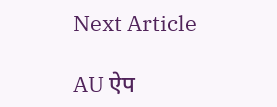Next Article

AU ऐप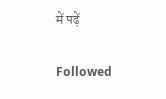में पढ़ें

Followed